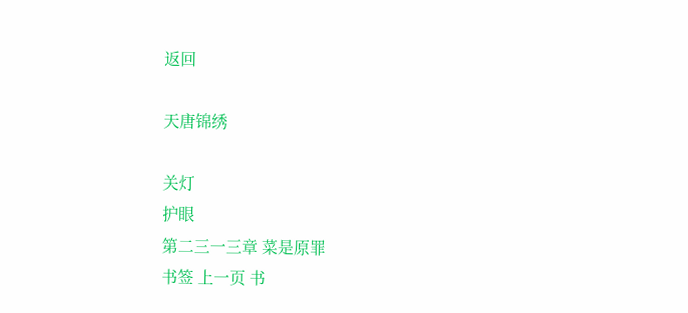返回

天唐锦绣

关灯
护眼
第二三一三章 菜是原罪
书签 上一页 书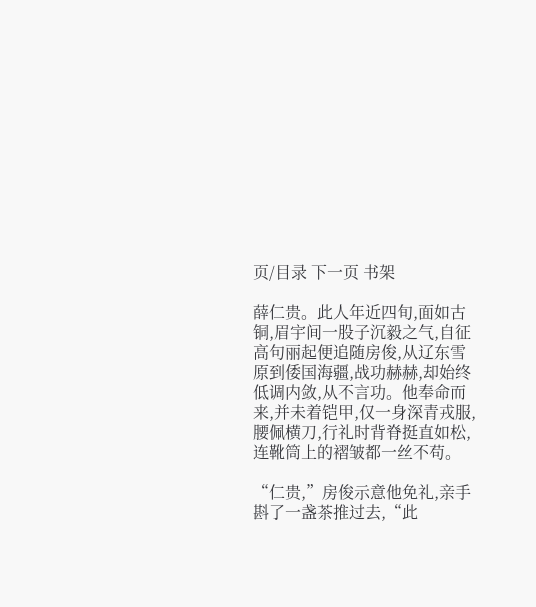页/目录 下一页 书架

薛仁贵。此人年近四旬,面如古铜,眉宇间一股子沉毅之气,自征高句丽起便追随房俊,从辽东雪原到倭国海疆,战功赫赫,却始终低调内敛,从不言功。他奉命而来,并未着铠甲,仅一身深青戎服,腰佩横刀,行礼时背脊挺直如松,连靴筒上的褶皱都一丝不苟。

“仁贵,”房俊示意他免礼,亲手斟了一盏茶推过去,“此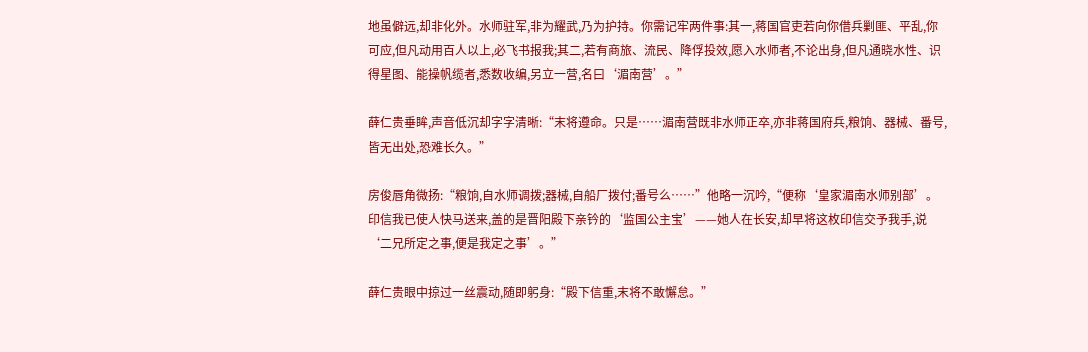地虽僻远,却非化外。水师驻军,非为耀武,乃为护持。你需记牢两件事:其一,蒋国官吏若向你借兵剿匪、平乱,你可应,但凡动用百人以上,必飞书报我;其二,若有商旅、流民、降俘投效,愿入水师者,不论出身,但凡通晓水性、识得星图、能操帆缆者,悉数收编,另立一营,名曰‘湄南营’。”

薛仁贵垂眸,声音低沉却字字清晰:“末将遵命。只是……湄南营既非水师正卒,亦非蒋国府兵,粮饷、器械、番号,皆无出处,恐难长久。”

房俊唇角微扬:“粮饷,自水师调拨;器械,自船厂拨付;番号么……”他略一沉吟,“便称‘皇家湄南水师别部’。印信我已使人快马送来,盖的是晋阳殿下亲钤的‘监国公主宝’——她人在长安,却早将这枚印信交予我手,说‘二兄所定之事,便是我定之事’。”

薛仁贵眼中掠过一丝震动,随即躬身:“殿下信重,末将不敢懈怠。”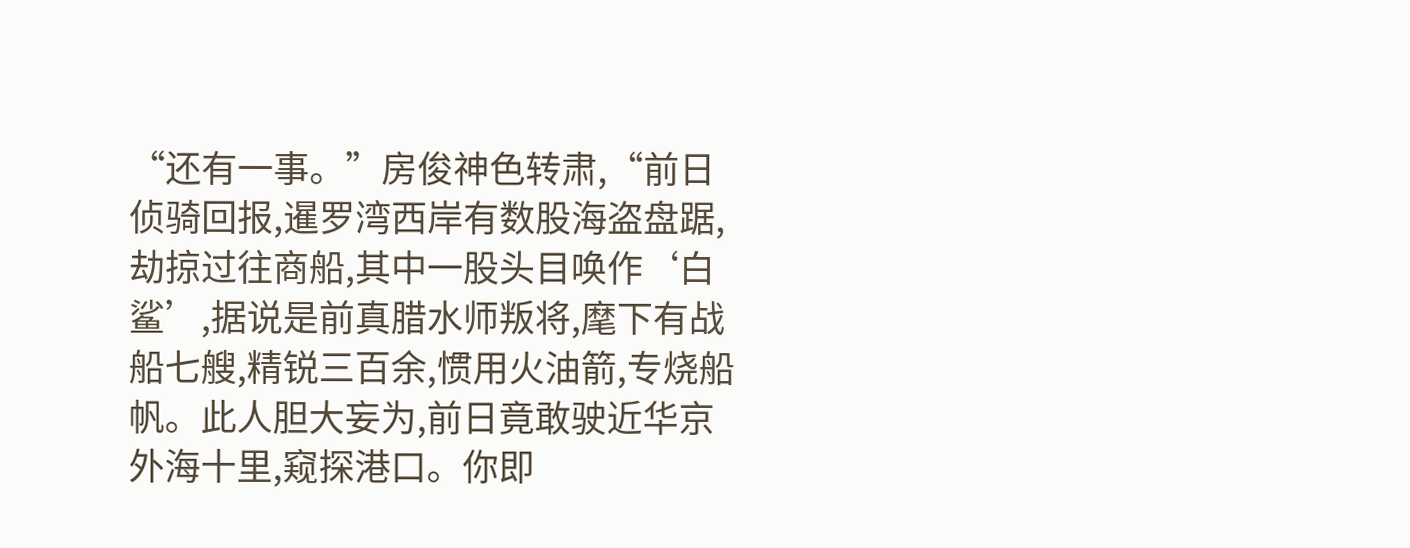“还有一事。”房俊神色转肃,“前日侦骑回报,暹罗湾西岸有数股海盗盘踞,劫掠过往商船,其中一股头目唤作‘白鲨’,据说是前真腊水师叛将,麾下有战船七艘,精锐三百余,惯用火油箭,专烧船帆。此人胆大妄为,前日竟敢驶近华京外海十里,窥探港口。你即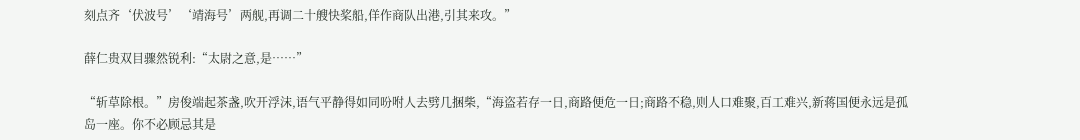刻点齐‘伏波号’‘靖海号’两舰,再调二十艘快桨船,佯作商队出港,引其来攻。”

薛仁贵双目骤然锐利:“太尉之意,是……”

“斩草除根。”房俊端起茶盏,吹开浮沫,语气平静得如同吩咐人去劈几捆柴,“海盗若存一日,商路便危一日;商路不稳,则人口难聚,百工难兴,新蒋国便永远是孤岛一座。你不必顾忌其是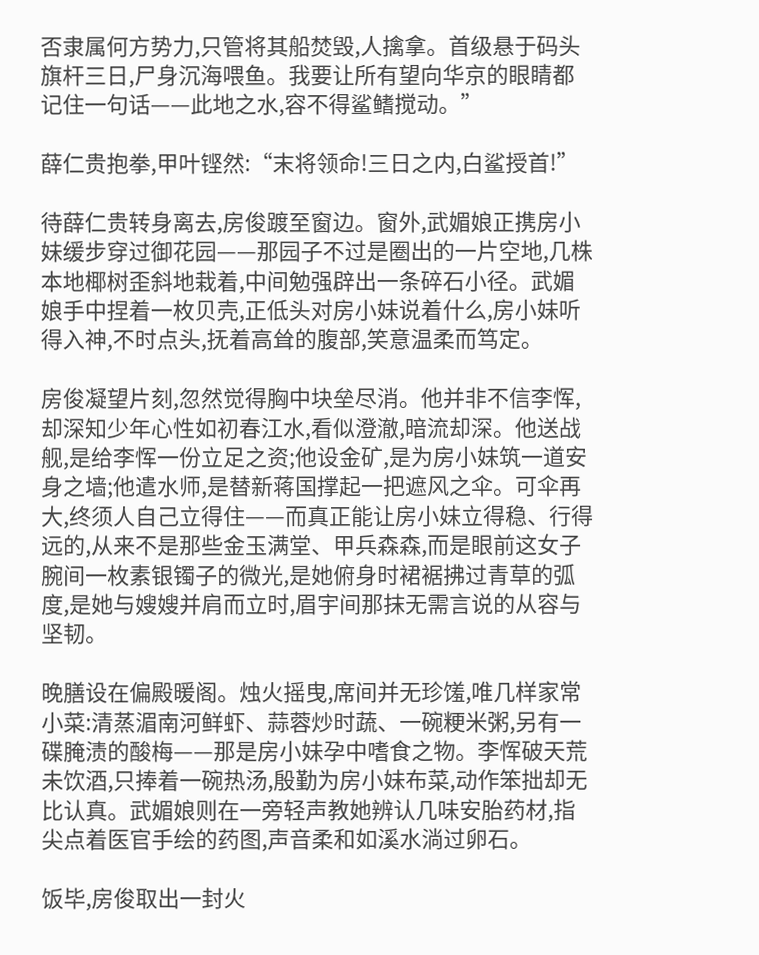否隶属何方势力,只管将其船焚毁,人擒拿。首级悬于码头旗杆三日,尸身沉海喂鱼。我要让所有望向华京的眼睛都记住一句话——此地之水,容不得鲨鳍搅动。”

薛仁贵抱拳,甲叶铿然:“末将领命!三日之内,白鲨授首!”

待薛仁贵转身离去,房俊踱至窗边。窗外,武媚娘正携房小妹缓步穿过御花园——那园子不过是圈出的一片空地,几株本地椰树歪斜地栽着,中间勉强辟出一条碎石小径。武媚娘手中捏着一枚贝壳,正低头对房小妹说着什么,房小妹听得入神,不时点头,抚着高耸的腹部,笑意温柔而笃定。

房俊凝望片刻,忽然觉得胸中块垒尽消。他并非不信李恽,却深知少年心性如初春江水,看似澄澈,暗流却深。他送战舰,是给李恽一份立足之资;他设金矿,是为房小妹筑一道安身之墙;他遣水师,是替新蒋国撑起一把遮风之伞。可伞再大,终须人自己立得住——而真正能让房小妹立得稳、行得远的,从来不是那些金玉满堂、甲兵森森,而是眼前这女子腕间一枚素银镯子的微光,是她俯身时裙裾拂过青草的弧度,是她与嫂嫂并肩而立时,眉宇间那抹无需言说的从容与坚韧。

晚膳设在偏殿暖阁。烛火摇曳,席间并无珍馐,唯几样家常小菜:清蒸湄南河鲜虾、蒜蓉炒时蔬、一碗粳米粥,另有一碟腌渍的酸梅——那是房小妹孕中嗜食之物。李恽破天荒未饮酒,只捧着一碗热汤,殷勤为房小妹布菜,动作笨拙却无比认真。武媚娘则在一旁轻声教她辨认几味安胎药材,指尖点着医官手绘的药图,声音柔和如溪水淌过卵石。

饭毕,房俊取出一封火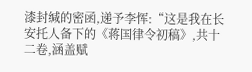漆封缄的密函,递予李恽:“这是我在长安托人备下的《蒋国律令初稿》,共十二卷,涵盖赋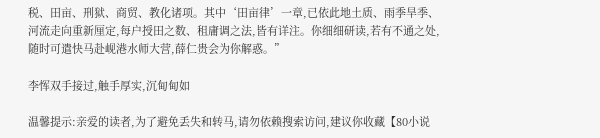税、田亩、刑狱、商贸、教化诸项。其中‘田亩律’一章,已依此地土质、雨季旱季、河流走向重新厘定,每户授田之数、租庸调之法,皆有详注。你细细研读,若有不通之处,随时可遣快马赴岘港水师大营,薛仁贵会为你解惑。”

李恽双手接过,触手厚实,沉甸甸如

温馨提示:亲爱的读者,为了避免丢失和转马,请勿依赖搜索访问,建议你收藏【80小说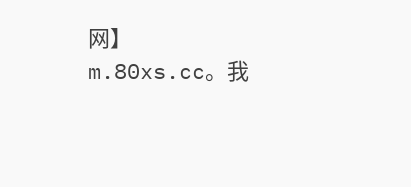网】 m.80xs.cc。我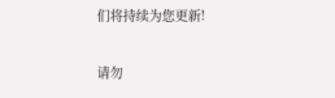们将持续为您更新!

请勿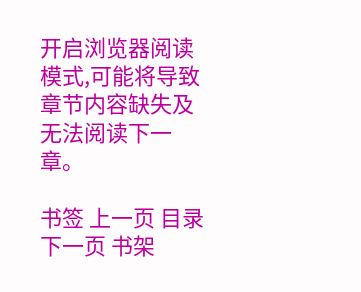开启浏览器阅读模式,可能将导致章节内容缺失及无法阅读下一章。

书签 上一页 目录 下一页 书架